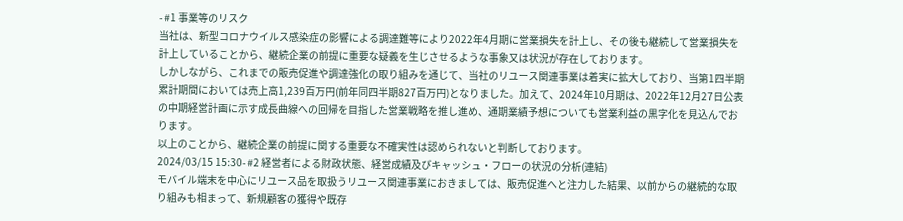- #1 事業等のリスク
当社は、新型コロナウイルス感染症の影響による調達難等により2022年4月期に営業損失を計上し、その後も継続して営業損失を計上していることから、継続企業の前提に重要な疑義を生じさせるような事象又は状況が存在しております。
しかしながら、これまでの販売促進や調達強化の取り組みを通じて、当社のリユース関連事業は着実に拡大しており、当第1四半期累計期間においては売上高1,239百万円(前年同四半期827百万円)となりました。加えて、2024年10月期は、2022年12月27日公表の中期経営計画に示す成長曲線への回帰を目指した営業戦略を推し進め、通期業績予想についても営業利益の黒字化を見込んでおります。
以上のことから、継続企業の前提に関する重要な不確実性は認められないと判断しております。
2024/03/15 15:30- #2 経営者による財政状態、経営成績及びキャッシュ・フローの状況の分析(連結)
モバイル端末を中心にリユース品を取扱うリユース関連事業におきましては、販売促進へと注力した結果、以前からの継続的な取り組みも相まって、新規顧客の獲得や既存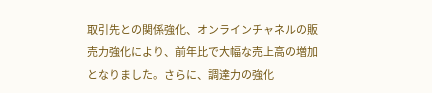取引先との関係強化、オンラインチャネルの販売力強化により、前年比で大幅な売上高の増加となりました。さらに、調達力の強化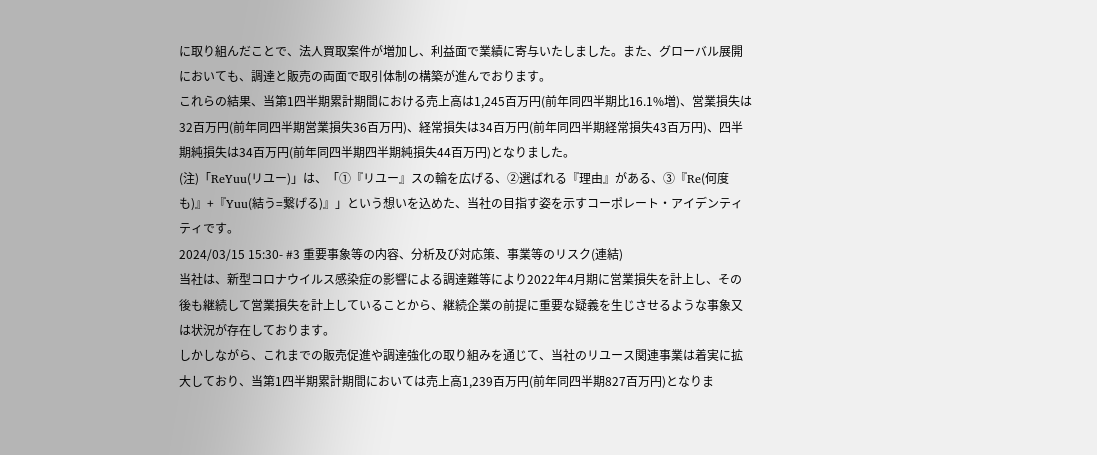に取り組んだことで、法人買取案件が増加し、利益面で業績に寄与いたしました。また、グローバル展開においても、調達と販売の両面で取引体制の構築が進んでおります。
これらの結果、当第1四半期累計期間における売上高は1,245百万円(前年同四半期比16.1%増)、営業損失は32百万円(前年同四半期営業損失36百万円)、経常損失は34百万円(前年同四半期経常損失43百万円)、四半期純損失は34百万円(前年同四半期四半期純損失44百万円)となりました。
(注)「ReYuu(リユー)」は、「①『リユー』スの輪を広げる、②選ばれる『理由』がある、③『Re(何度も)』+『Yuu(結う=繋げる)』」という想いを込めた、当社の目指す姿を示すコーポレート・アイデンティティです。
2024/03/15 15:30- #3 重要事象等の内容、分析及び対応策、事業等のリスク(連結)
当社は、新型コロナウイルス感染症の影響による調達難等により2022年4月期に営業損失を計上し、その後も継続して営業損失を計上していることから、継続企業の前提に重要な疑義を生じさせるような事象又は状況が存在しております。
しかしながら、これまでの販売促進や調達強化の取り組みを通じて、当社のリユース関連事業は着実に拡大しており、当第1四半期累計期間においては売上高1,239百万円(前年同四半期827百万円)となりま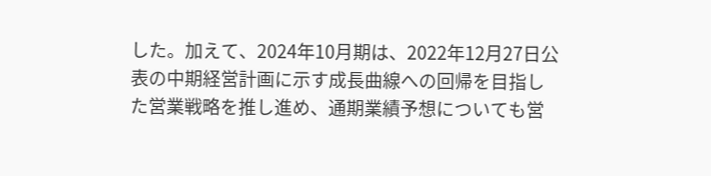した。加えて、2024年10月期は、2022年12月27日公表の中期経営計画に示す成長曲線への回帰を目指した営業戦略を推し進め、通期業績予想についても営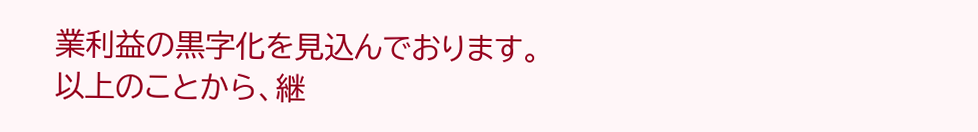業利益の黒字化を見込んでおります。
以上のことから、継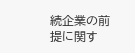続企業の前提に関す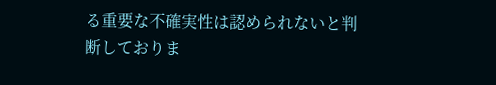る重要な不確実性は認められないと判断しておりま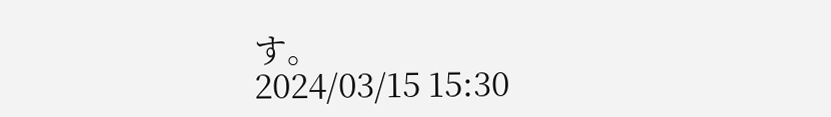す。
2024/03/15 15:30